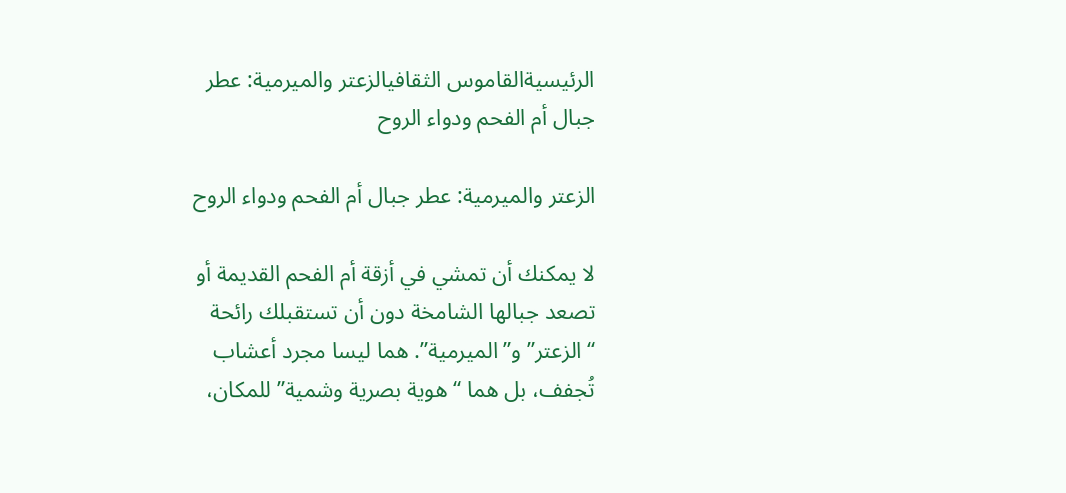الرئيسيةالقاموس الثقافيالزعتر والميرمية: عطر جبال أم الفحم ودواء الروح

الزعتر والميرمية: عطر جبال أم الفحم ودواء الروح

لا يمكنك أن تمشي في أزقة أم الفحم القديمة أو تصعد جبالها الشامخة دون أن تستقبلك رائحة “الزعتر” و”الميرمية”. هما ليسا مجرد أعشاب تُجفف، بل هما “هوية بصرية وشمية” للمكان،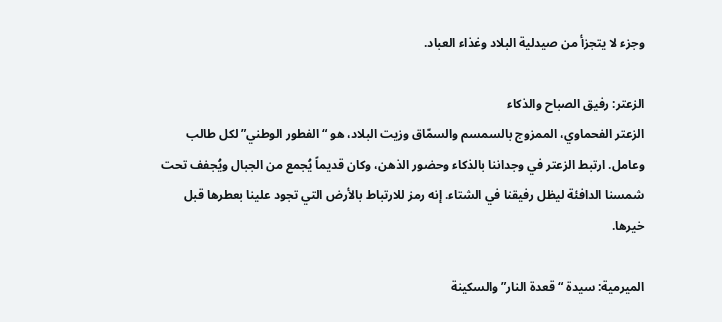وجزء لا يتجزأ من صيدلية البلاد وغذاء العباد.

الزعتر: رفيق الصباح والذكاء
الزعتر الفحماوي، الممزوج بالسمسم والسمّاق وزيت البلاد، هو “الفطور الوطني” لكل طالب وعامل. ارتبط الزعتر في وجداننا بالذكاء وحضور الذهن، وكان قديماً يُجمع من الجبال ويُجفف تحت شمسنا الدافئة ليظل رفيقنا في الشتاء. إنه رمز للارتباط بالأرض التي تجود علينا بعطرها قبل خيرها.

الميرمية: سيدة “قعدة النار” والسكينة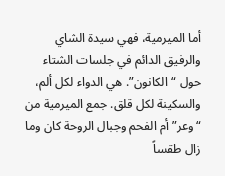أما الميرمية، فهي سيدة الشاي والرفيق الدائم في جلسات الشتاء حول “الكانون”. هي الدواء لكل ألم، والسكينة لكل قلق. جمع الميرمية من “وعر” أم الفحم وجبال الروحة كان وما زال طقساً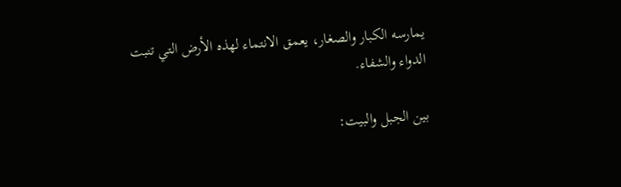يمارسه الكبار والصغار، يعمق الانتماء لهذه الأرض التي تنبت الدواء والشفاء.

بين الجبل والبيت: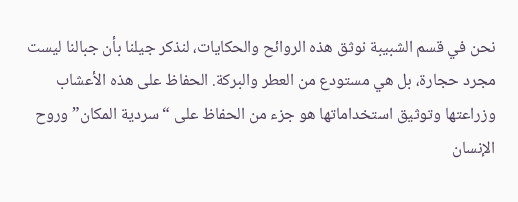نحن في قسم الشبيبة نوثق هذه الروائح والحكايات، لنذكر جيلنا بأن جبالنا ليست مجرد حجارة، بل هي مستودع من العطر والبركة. الحفاظ على هذه الأعشاب وزراعتها وتوثيق استخداماتها هو جزء من الحفاظ على “سردية المكان” وروح الإنسان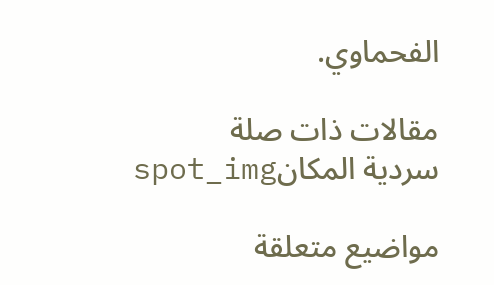الفحماوي.

مقالات ذات صلة
سردية المكانspot_img

مواضيع متعلقة